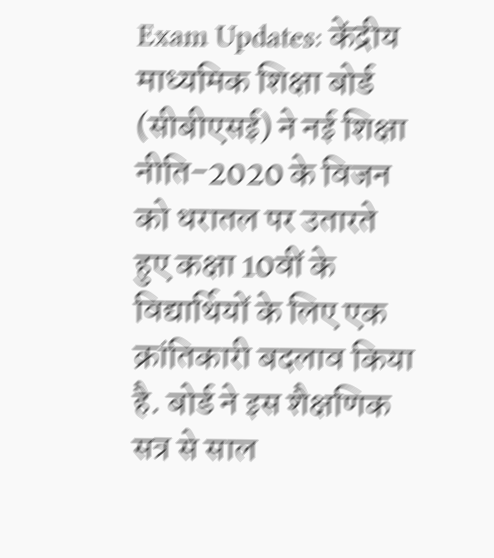Exam Updates: केंद्रीय माध्यमिक शिक्षा बोर्ड (सीबीएसई) ने नई शिक्षा नीति-2020 के विजन को धरातल पर उतारते हुए कक्षा 10वीं के विद्यार्थियों के लिए एक क्रांतिकारी बदलाव किया है. बोर्ड ने इस शैक्षणिक सत्र से साल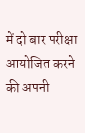में दो बार परीक्षा आयोजित करने की अपनी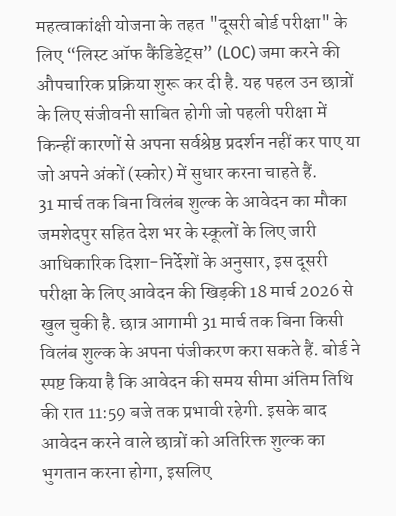महत्वाकांक्षी योजना के तहत "दूसरी बोर्ड परीक्षा" के लिए “लिस्ट ऑफ कैंडिडेट्स” (LOC) जमा करने की औपचारिक प्रक्रिया शुरू कर दी है. यह पहल उन छात्रों के लिए संजीवनी साबित होगी जो पहली परीक्षा में किन्हीं कारणों से अपना सर्वश्रेष्ठ प्रदर्शन नहीं कर पाए या जो अपने अंकों (स्कोर) में सुधार करना चाहते हैं.
31 मार्च तक बिना विलंब शुल्क के आवेदन का मौका
जमशेदपुर सहित देश भर के स्कूलों के लिए जारी आधिकारिक दिशा-निर्देशों के अनुसार, इस दूसरी परीक्षा के लिए आवेदन की खिड़की 18 मार्च 2026 से खुल चुकी है. छात्र आगामी 31 मार्च तक बिना किसी विलंब शुल्क के अपना पंजीकरण करा सकते हैं. बोर्ड ने स्पष्ट किया है कि आवेदन की समय सीमा अंतिम तिथि की रात 11:59 बजे तक प्रभावी रहेगी. इसके बाद आवेदन करने वाले छात्रों को अतिरिक्त शुल्क का भुगतान करना होगा, इसलिए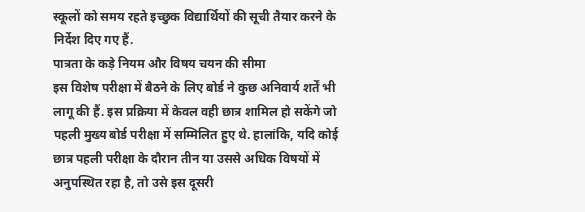स्कूलों को समय रहते इच्छुक विद्यार्थियों की सूची तैयार करने के निर्देश दिए गए हैं.
पात्रता के कड़े नियम और विषय चयन की सीमा
इस विशेष परीक्षा में बैठने के लिए बोर्ड ने कुछ अनिवार्य शर्तें भी लागू की हैं. इस प्रक्रिया में केवल वही छात्र शामिल हो सकेंगे जो पहली मुख्य बोर्ड परीक्षा में सम्मिलित हुए थे. हालांकि, यदि कोई छात्र पहली परीक्षा के दौरान तीन या उससे अधिक विषयों में अनुपस्थित रहा है, तो उसे इस दूसरी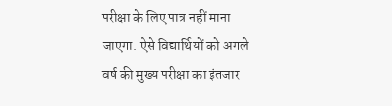परीक्षा के लिए पात्र नहीं माना जाएगा. ऐसे विद्यार्थियों को अगले वर्ष की मुख्य परीक्षा का इंतजार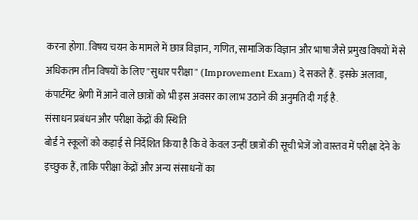करना होगा. विषय चयन के मामले में छात्र विज्ञान, गणित, सामाजिक विज्ञान और भाषा जैसे प्रमुख विषयों में से अधिकतम तीन विषयों के लिए "सुधार परीक्षा" (Improvement Exam) दे सकते हैं. इसके अलावा, कंपार्टमेंट श्रेणी में आने वाले छात्रों को भी इस अवसर का लाभ उठाने की अनुमति दी गई है.
संसाधन प्रबंधन और परीक्षा केंद्रों की स्थिति
बोर्ड ने स्कूलों को कड़ाई से निर्देशित किया है कि वे केवल उन्हीं छात्रों की सूची भेजें जो वास्तव में परीक्षा देने के इच्छुक हैं, ताकि परीक्षा केंद्रों और अन्य संसाधनों का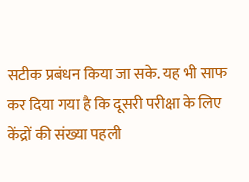सटीक प्रबंधन किया जा सके. यह भी साफ कर दिया गया है कि दूसरी परीक्षा के लिए केंद्रों की संख्या पहली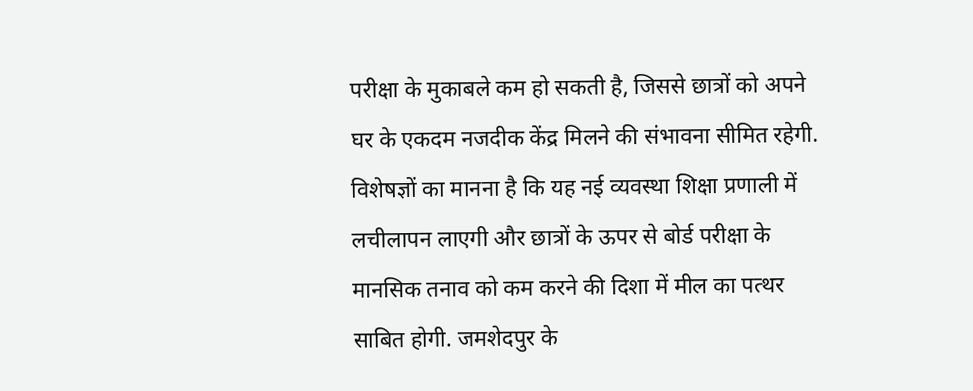परीक्षा के मुकाबले कम हो सकती है, जिससे छात्रों को अपने घर के एकदम नजदीक केंद्र मिलने की संभावना सीमित रहेगी. विशेषज्ञों का मानना है कि यह नई व्यवस्था शिक्षा प्रणाली में लचीलापन लाएगी और छात्रों के ऊपर से बोर्ड परीक्षा के मानसिक तनाव को कम करने की दिशा में मील का पत्थर साबित होगी. जमशेदपुर के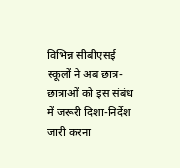विभिन्न सीबीएसई स्कूलों ने अब छात्र-छात्राओं को इस संबंध में जरूरी दिशा-निर्देश जारी करना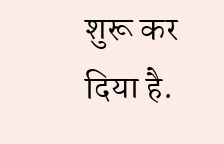शुरू कर दिया है.